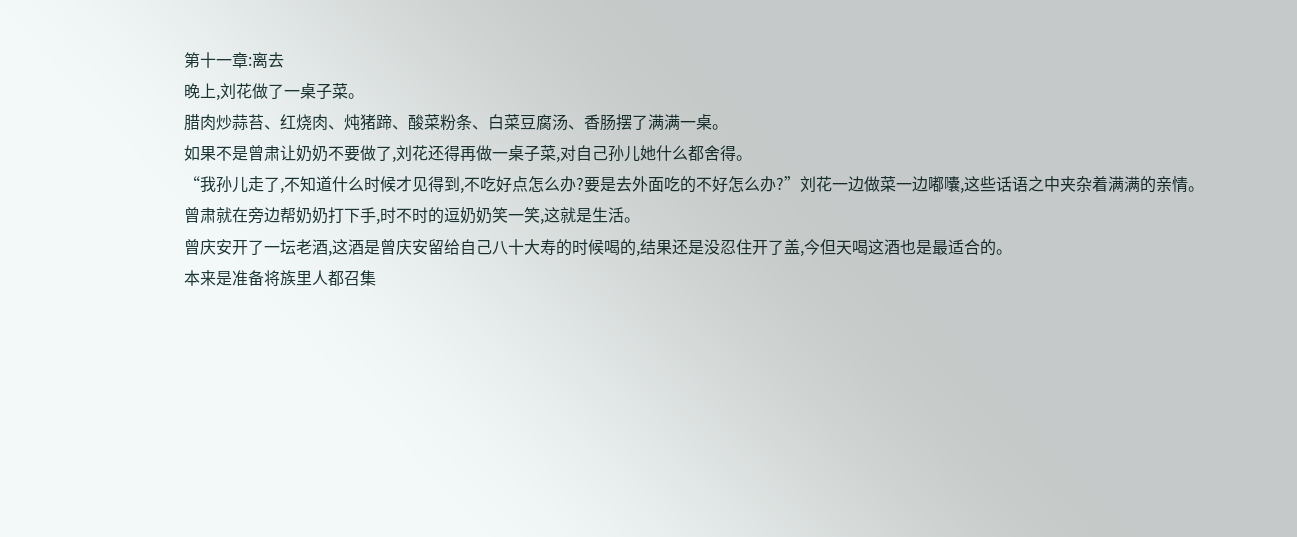第十一章:离去
晚上,刘花做了一桌子菜。
腊肉炒蒜苔、红烧肉、炖猪蹄、酸菜粉条、白菜豆腐汤、香肠摆了满满一桌。
如果不是曾肃让奶奶不要做了,刘花还得再做一桌子菜,对自己孙儿她什么都舍得。
“我孙儿走了,不知道什么时候才见得到,不吃好点怎么办?要是去外面吃的不好怎么办?”刘花一边做菜一边嘟囔,这些话语之中夹杂着满满的亲情。
曾肃就在旁边帮奶奶打下手,时不时的逗奶奶笑一笑,这就是生活。
曾庆安开了一坛老酒,这酒是曾庆安留给自己八十大寿的时候喝的,结果还是没忍住开了盖,今但天喝这酒也是最适合的。
本来是准备将族里人都召集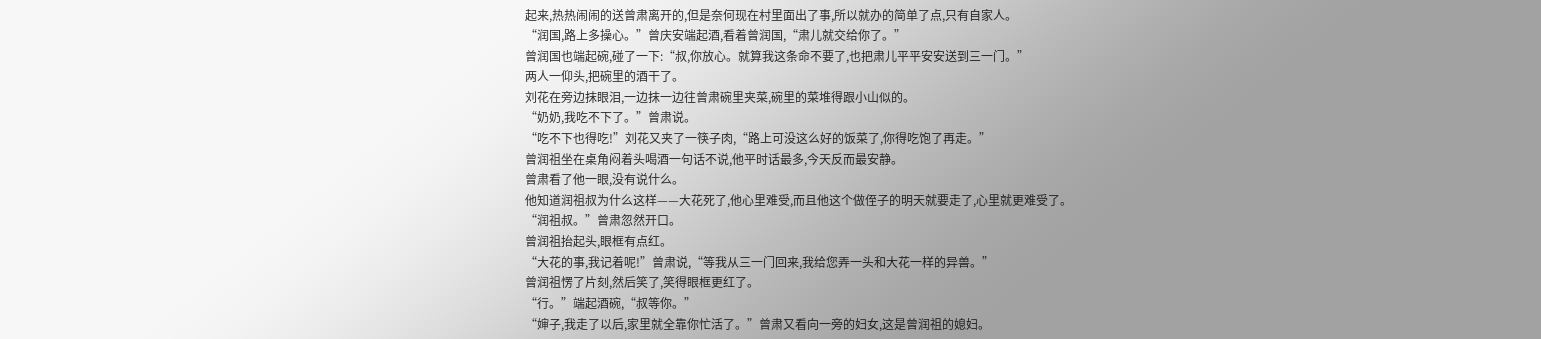起来,热热闹闹的送曾肃离开的,但是奈何现在村里面出了事,所以就办的简单了点,只有自家人。
“润国,路上多操心。”曾庆安端起酒,看着曾润国,“肃儿就交给你了。”
曾润国也端起碗,碰了一下:“叔,你放心。就算我这条命不要了,也把肃儿平平安安送到三一门。”
两人一仰头,把碗里的酒干了。
刘花在旁边抹眼泪,一边抹一边往曾肃碗里夹菜,碗里的菜堆得跟小山似的。
“奶奶,我吃不下了。”曾肃说。
“吃不下也得吃!”刘花又夹了一筷子肉,“路上可没这么好的饭菜了,你得吃饱了再走。”
曾润祖坐在桌角闷着头喝酒一句话不说,他平时话最多,今天反而最安静。
曾肃看了他一眼,没有说什么。
他知道润祖叔为什么这样——大花死了,他心里难受,而且他这个做侄子的明天就要走了,心里就更难受了。
“润祖叔。”曾肃忽然开口。
曾润祖抬起头,眼框有点红。
“大花的事,我记着呢!”曾肃说,“等我从三一门回来,我给您弄一头和大花一样的异兽。”
曾润祖愣了片刻,然后笑了,笑得眼框更红了。
“行。”端起酒碗,“叔等你。”
“婶子,我走了以后,家里就全靠你忙活了。”曾肃又看向一旁的妇女,这是曾润祖的媳妇。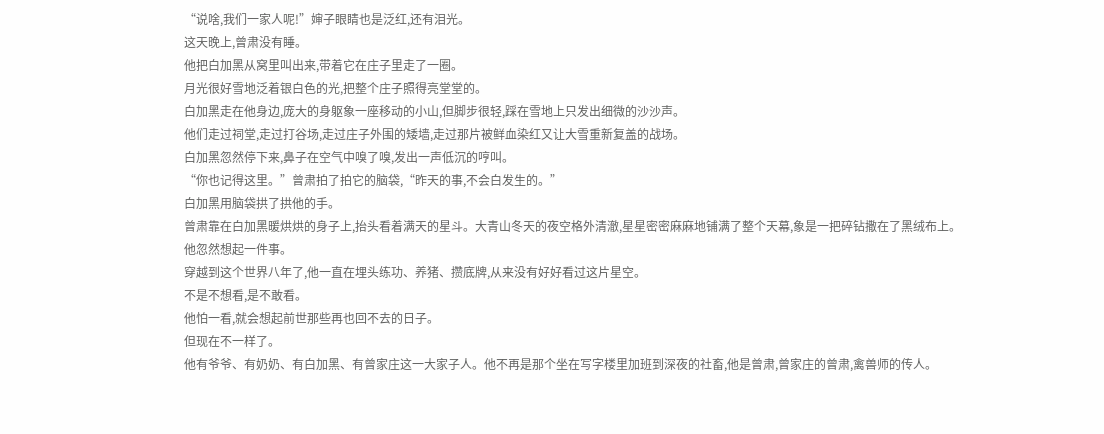“说啥,我们一家人呢!”婶子眼睛也是泛红,还有泪光。
这天晚上,曾肃没有睡。
他把白加黑从窝里叫出来,带着它在庄子里走了一圈。
月光很好雪地泛着银白色的光,把整个庄子照得亮堂堂的。
白加黑走在他身边,庞大的身躯象一座移动的小山,但脚步很轻,踩在雪地上只发出细微的沙沙声。
他们走过祠堂,走过打谷场,走过庄子外围的矮墙,走过那片被鲜血染红又让大雪重新复盖的战场。
白加黑忽然停下来,鼻子在空气中嗅了嗅,发出一声低沉的哼叫。
“你也记得这里。”曾肃拍了拍它的脑袋,“昨天的事,不会白发生的。”
白加黑用脑袋拱了拱他的手。
曾肃靠在白加黑暖烘烘的身子上,抬头看着满天的星斗。大青山冬天的夜空格外清澈,星星密密麻麻地铺满了整个天幕,象是一把碎钻撒在了黑绒布上。
他忽然想起一件事。
穿越到这个世界八年了,他一直在埋头练功、养猪、攒底牌,从来没有好好看过这片星空。
不是不想看,是不敢看。
他怕一看,就会想起前世那些再也回不去的日子。
但现在不一样了。
他有爷爷、有奶奶、有白加黑、有曾家庄这一大家子人。他不再是那个坐在写字楼里加班到深夜的社畜,他是曾肃,曾家庄的曾肃,禽兽师的传人。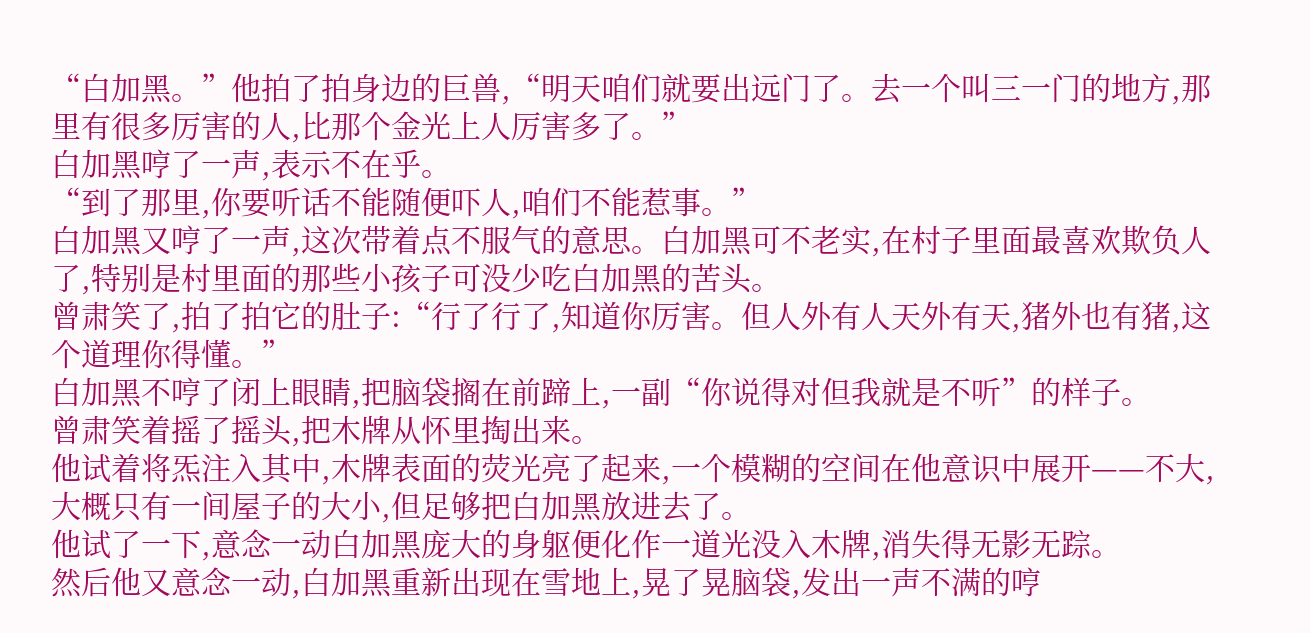“白加黑。”他拍了拍身边的巨兽,“明天咱们就要出远门了。去一个叫三一门的地方,那里有很多厉害的人,比那个金光上人厉害多了。”
白加黑哼了一声,表示不在乎。
“到了那里,你要听话不能随便吓人,咱们不能惹事。”
白加黑又哼了一声,这次带着点不服气的意思。白加黑可不老实,在村子里面最喜欢欺负人了,特别是村里面的那些小孩子可没少吃白加黑的苦头。
曾肃笑了,拍了拍它的肚子:“行了行了,知道你厉害。但人外有人天外有天,猪外也有猪,这个道理你得懂。”
白加黑不哼了闭上眼睛,把脑袋搁在前蹄上,一副“你说得对但我就是不听”的样子。
曾肃笑着摇了摇头,把木牌从怀里掏出来。
他试着将炁注入其中,木牌表面的荧光亮了起来,一个模糊的空间在他意识中展开——不大,大概只有一间屋子的大小,但足够把白加黑放进去了。
他试了一下,意念一动白加黑庞大的身躯便化作一道光没入木牌,消失得无影无踪。
然后他又意念一动,白加黑重新出现在雪地上,晃了晃脑袋,发出一声不满的哼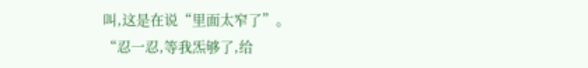叫,这是在说“里面太窄了”。
“忍一忍,等我炁够了,给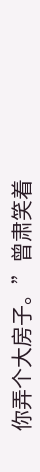你弄个大房子。”曾肃笑着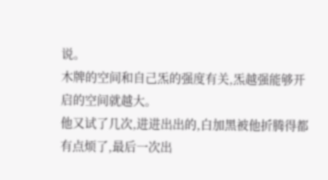说。
木牌的空间和自己炁的强度有关,炁越强能够开启的空间就越大。
他又试了几次,进进出出的,白加黑被他折腾得都有点烦了,最后一次出